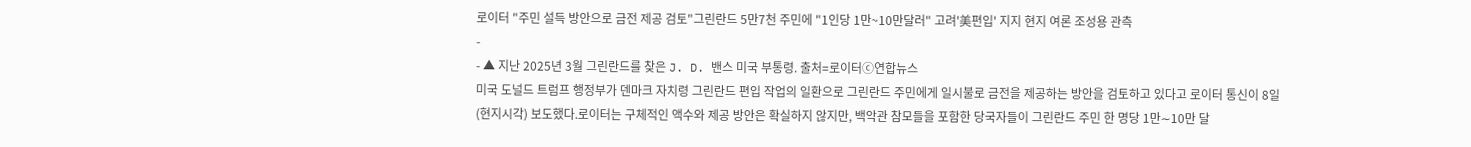로이터 "주민 설득 방안으로 금전 제공 검토"그린란드 5만7천 주민에 "1인당 1만~10만달러" 고려'美편입' 지지 현지 여론 조성용 관측
-
- ▲ 지난 2025년 3월 그린란드를 찾은 J. D. 밴스 미국 부통령. 출처=로이터ⓒ연합뉴스
미국 도널드 트럼프 행정부가 덴마크 자치령 그린란드 편입 작업의 일환으로 그린란드 주민에게 일시불로 금전을 제공하는 방안을 검토하고 있다고 로이터 통신이 8일(현지시각) 보도했다.로이터는 구체적인 액수와 제공 방안은 확실하지 않지만, 백악관 참모들을 포함한 당국자들이 그린란드 주민 한 명당 1만∼10만 달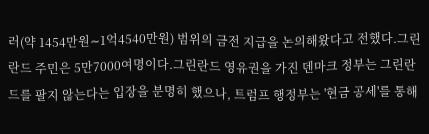러(약 1454만원∼1억4540만원) 범위의 금전 지급을 논의해왔다고 전했다.그린란드 주민은 5만7000여명이다.그린란드 영유권을 가진 덴마크 정부는 그린란드를 팔지 않는다는 입장을 분명히 했으나, 트럼프 행정부는 '현금 공세'를 통해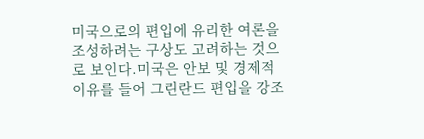미국으로의 편입에 유리한 여론을 조성하려는 구상도 고려하는 것으로 보인다.미국은 안보 및 경제적 이유를 들어 그린란드 편입을 강조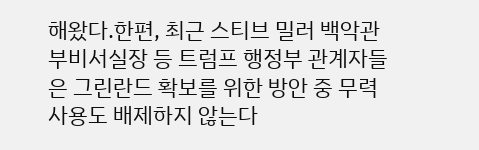해왔다.한편, 최근 스티브 밀러 백악관 부비서실장 등 트럼프 행정부 관계자들은 그린란드 확보를 위한 방안 중 무력 사용도 배제하지 않는다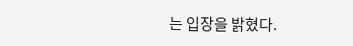는 입장을 밝혔다.